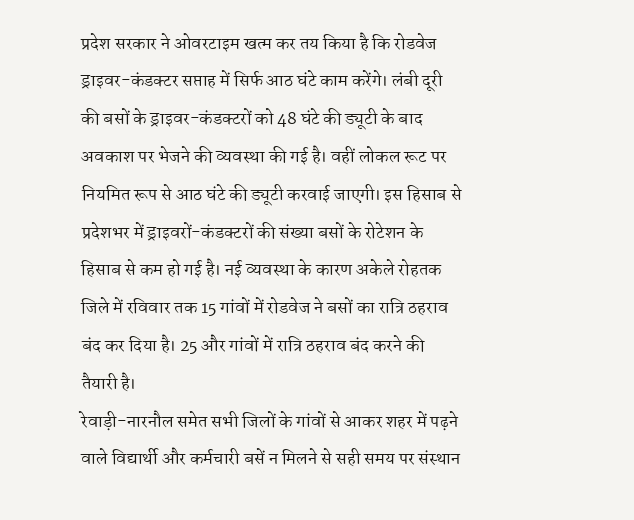प्रदेश सरकार ने ओवरटाइम खत्म कर तय किया है कि रोडवेज ड्राइवर-कंडक्टर सप्ताह में सिर्फ आठ घंटे काम करेंगे। लंबी दूरी की बसों के ड्राइवर-कंडक्टरों को 48 घंटे की ड्यूटी के बाद अवकाश पर भेजने की व्यवस्था की गई है। वहीं लोकल रूट पर नियमित रूप से आठ घंटे की ड्यूटी करवाई जाएगी। इस हिसाब से प्रदेशभर में ड्राइवरों-कंडक्टरों की संख्या बसों के रोटेशन के हिसाब से कम हो गई है। नई व्यवस्था के कारण अकेले रोहतक जिले में रविवार तक 15 गांवों में रोडवेज ने बसों का रात्रि ठहराव बंद कर दिया है। 25 और गांवों में रात्रि ठहराव बंद करने की तैयारी है।
रेवाड़ी-नारनौल समेत सभी जिलों के गांवों से आकर शहर में पढ़ने वाले विद्यार्थी और कर्मचारी बसें न मिलने से सही समय पर संस्थान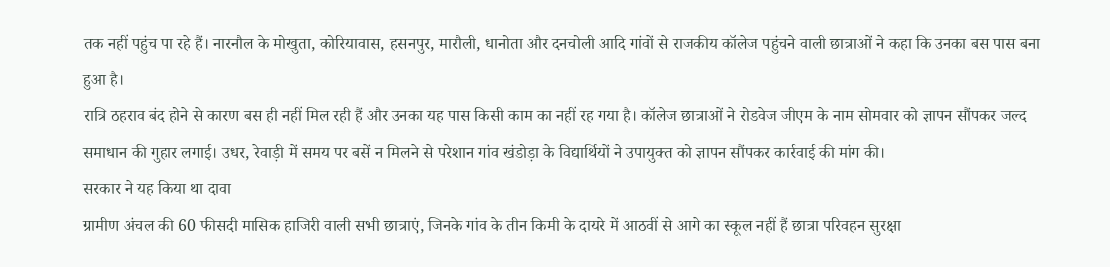तक नहीं पहुंच पा रहे हैं। नारनौल के मोखुता, कोरियावास, हसनपुर, मारौली, धानोता और दनचोली आदि गांवों से राजकीय कॉलेज पहुंचने वाली छात्राओं ने कहा कि उनका बस पास बना हुआ है।
रात्रि ठहराव बंद होने से कारण बस ही नहीं मिल रही हैं और उनका यह पास किसी काम का नहीं रह गया है। कॉलेज छात्राओं ने रोडवेज जीएम के नाम सोमवार को ज्ञापन सौंपकर जल्द समाधान की गुहार लगाई। उधर, रेवाड़ी में समय पर बसें न मिलने से परेशान गांव खंडोड़ा के विद्यार्थियों ने उपायुक्त को ज्ञापन सौंपकर कार्रवाई की मांग की।
सरकार ने यह किया था दावा
ग्रामीण अंचल की 60 फीसदी मासिक हाजिरी वाली सभी छात्राएं, जिनके गांव के तीन किमी के दायरे में आठवीं से आगे का स्कूल नहीं हैं छात्रा परिवहन सुरक्षा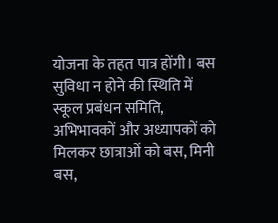योजना के तहत पात्र होंगी। बस सुविधा न होने की स्थिति में स्कूल प्रबंधन समिति, अभिभावकों और अध्यापकों को मिलकर छात्राओं को बस, मिनी बस,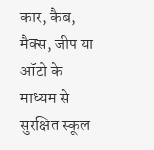कार, कैब, मैक्स, जीप या ऑटो के माध्यम से सुरक्षित स्कूल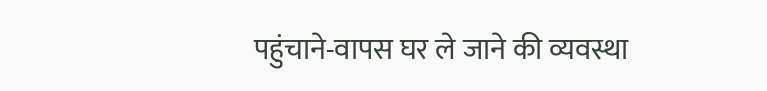पहुंचाने-वापस घर ले जाने की व्यवस्था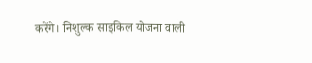करेंगे। निशुल्क साइकिल योजना वाली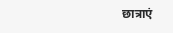छात्राएं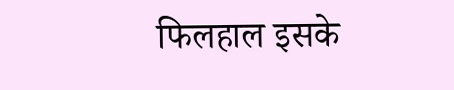फिलहाल इसके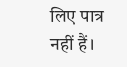लिए पात्र नहीं हैं।